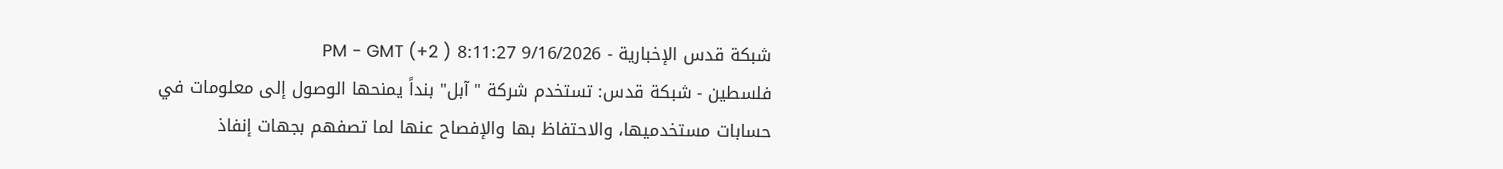شبكة قدس الإخبارية - 9/16/2026 8:11:27 PM - GMT (+2 )
فلسطين - شبكة قدس: تستخدم شركة "آبل" بنداً يمنحها الوصول إلى معلومات في حسابات مستخدميها، والاحتفاظ بها والإفصاح عنها لما تصفهم بجهات إنفاذ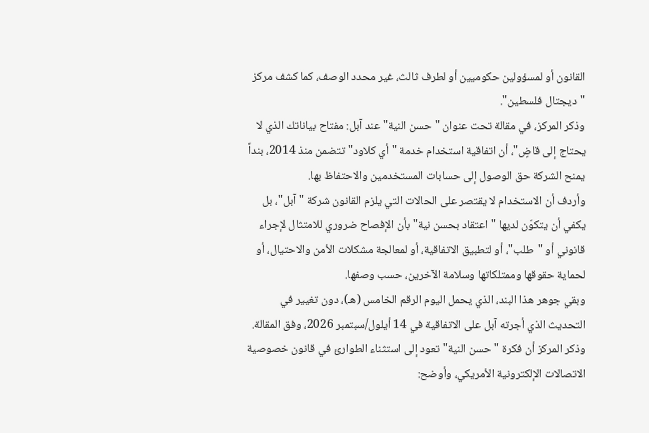القانون أو لمسؤولين حكوميين أو لطرف ثالث، غير محدد الوصف، كما كشف مركز "ديجتال فلسطين".
وذكر المركز، في مقالة تحت عنوان "حسن النية" عند آبل: مفتاح بياناتك الذي لا يحتاج إلى قاضٍ"، أن اتفاقية استخدام خدمة "أي كلاود" تتضمن منذ 2014، بنداً يمنح الشركة حق الوصول إلى حسابات المستخدمين والاحتفاظ بها.
وأردف أن الاستخدام لا يقتصر على الحالات التي يلزم القانون شركة "آبل"، بل يكفي أن يتكوّن لديها "اعتقاد بحسن نية" بأن الإفصاح ضروري للامتثال لإجراء قانوني أو "طلب"، أو لتطبيق الاتفاقية، أو لمعالجة مشكلات الأمن والاحتيال، أو لحماية حقوقها وممتلكاتها وسلامة الآخرين، حسب وصفها.
وبقي جوهر هذا البند، الذي يحمل اليوم الرقم الخامس (هـ)، دون تغيير في التحديث الذي أجرته آبل على الاتفاقية في 14 أيلول/سبتمبر 2026، وفق المقالة.
وذكر المركز أن فكرة "حسن النية" تعود إلى استثناء الطوارئ في قانون خصوصية الاتصالات الإلكترونية الأمريكي، وأوضح: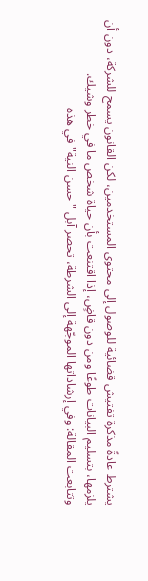يشترط عادةً مذكرة تفتيش قضائية للوصول إلى محتوى المستخدمين، لكن القانون يسمح للشركة، دون أن يلزمها، بتسليم البيانات طوعًا ومن دون قاضٍ، إذا اقتنعت بأن حياة شخص ما في خطر وشيك.
وتتابعت المقالة: وفي إرشاداتها الموجّهة إلى الشرطة، تحصر آبل "حسن النية" في هذه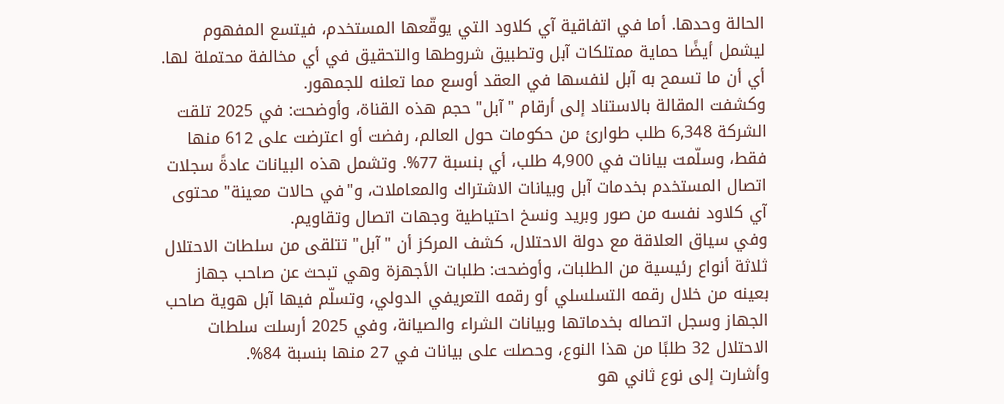الحالة وحدها. أما في اتفاقية آي كلاود التي يوقّعها المستخدم، فيتسع المفهوم ليشمل أيضًا حماية ممتلكات آبل وتطبيق شروطها والتحقيق في أي مخالفة محتملة لها. أي أن ما تسمح به آبل لنفسها في العقد أوسع مما تعلنه للجمهور.
وكشفت المقالة بالاستناد إلى أرقام "آبل" حجم هذه القناة، وأوضحت: في 2025 تلقت الشركة 6,348 طلب طوارئ من حكومات حول العالم، رفضت أو اعترضت على 612 منها فقط، وسلّمت بيانات في 4,900 طلب، أي بنسبة 77%. وتشمل هذه البيانات عادةً سجلات اتصال المستخدم بخدمات آبل وبيانات الاشتراك والمعاملات، و"في حالات معينة" محتوى آي كلاود نفسه من صور وبريد ونسخ احتياطية وجهات اتصال وتقاويم.
وفي سياق العلاقة مع دولة الاحتلال، كشف المركز أن "آبل" تتلقى من سلطات الاحتلال ثلاثة أنواع رئيسية من الطلبات، وأوضحت: طلبات الأجهزة وهي تبحث عن صاحب جهاز بعينه من خلال رقمه التسلسلي أو رقمه التعريفي الدولي، وتسلّم فيها آبل هوية صاحب الجهاز وسجل اتصاله بخدماتها وبيانات الشراء والصيانة، وفي 2025 أرسلت سلطات الاحتلال 32 طلبًا من هذا النوع، وحصلت على بيانات في 27 منها بنسبة 84%.
وأشارت إلى نوع ثاني هو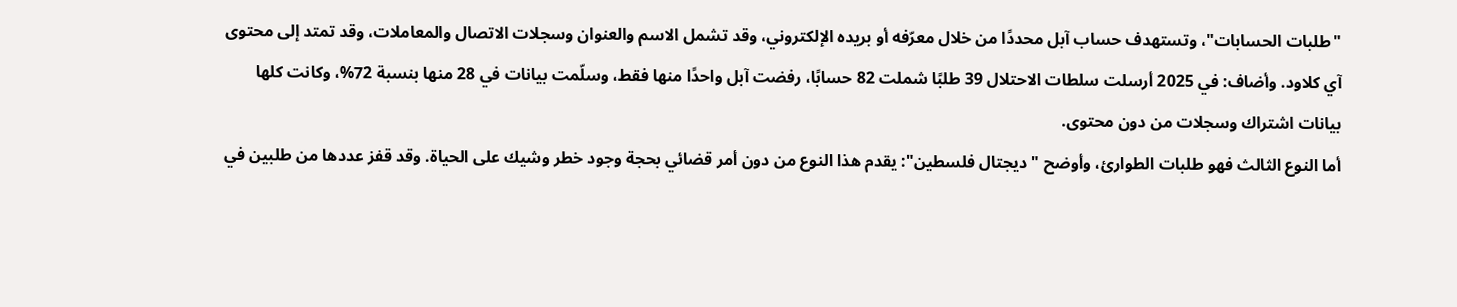"طلبات الحسابات"، وتستهدف حساب آبل محددًا من خلال معرّفه أو بريده الإلكتروني، وقد تشمل الاسم والعنوان وسجلات الاتصال والمعاملات، وقد تمتد إلى محتوى آي كلاود. وأضاف: في 2025 أرسلت سلطات الاحتلال 39 طلبًا شملت 82 حسابًا، رفضت آبل واحدًا منها فقط، وسلّمت بيانات في 28 منها بنسبة 72%، وكانت كلها بيانات اشتراك وسجلات من دون محتوى.
أما النوع الثالث فهو طلبات الطوارئ، وأوضح "ديجتال فلسطين": يقدم هذا النوع من دون أمر قضائي بحجة وجود خطر وشيك على الحياة. وقد قفز عددها من طلبين في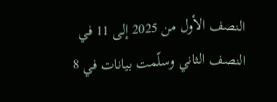النصف الأول من 2025 إلى 11 في النصف الثاني وسلّمت بيانات في 8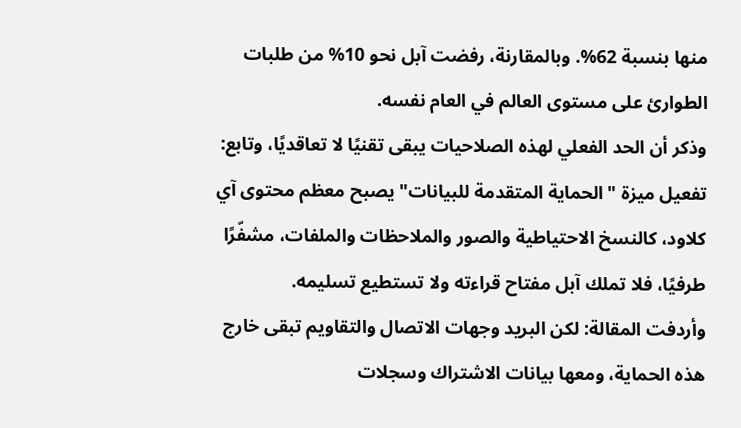منها بنسبة 62%. وبالمقارنة، رفضت آبل نحو 10% من طلبات الطوارئ على مستوى العالم في العام نفسه.
وذكر أن الحد الفعلي لهذه الصلاحيات يبقى تقنيًا لا تعاقديًا، وتابع: تفعيل ميزة "الحماية المتقدمة للبيانات" يصبح معظم محتوى آي كلاود، كالنسخ الاحتياطية والصور والملاحظات والملفات، مشفّرًا طرفيًا، فلا تملك آبل مفتاح قراءته ولا تستطيع تسليمه.
وأردفت المقالة: لكن البريد وجهات الاتصال والتقاويم تبقى خارج هذه الحماية، ومعها بيانات الاشتراك وسجلات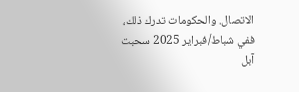الاتصال. والحكومات تدرك ذلك، ففي شباط/فبراير 2025 سحبت آبل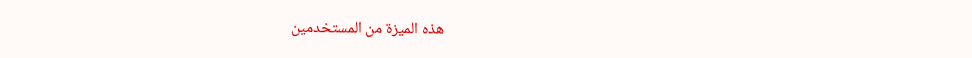هذه الميزة من المستخدمين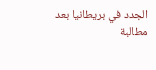الجدد في بريطانيا بعد مطالبة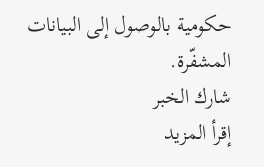حكومية بالوصول إلى البيانات المشفّرة.
شارك الخبر
إقرأ المزيد